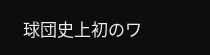球団史上初のワ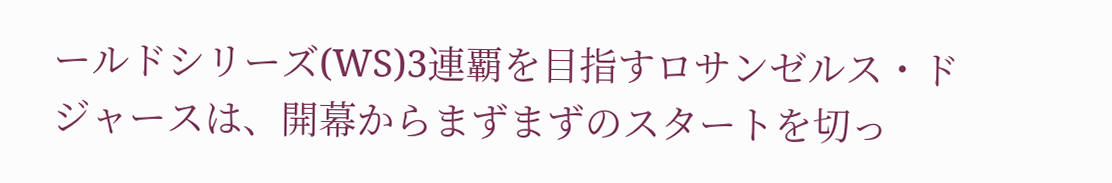ールドシリーズ(WS)3連覇を目指すロサンゼルス・ドジャースは、開幕からまずまずのスタートを切っ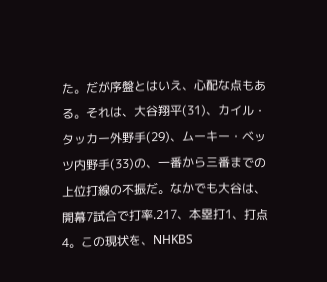た。だが序盤とはいえ、心配な点もある。それは、大谷翔平(31)、カイル・タッカー外野手(29)、ムーキー・ベッツ内野手(33)の、一番から三番までの上位打線の不振だ。なかでも大谷は、開幕7試合で打率.217、本塁打1、打点4。この現状を、NHKBS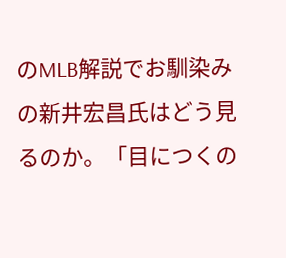のMLB解説でお馴染みの新井宏昌氏はどう見るのか。「目につくの